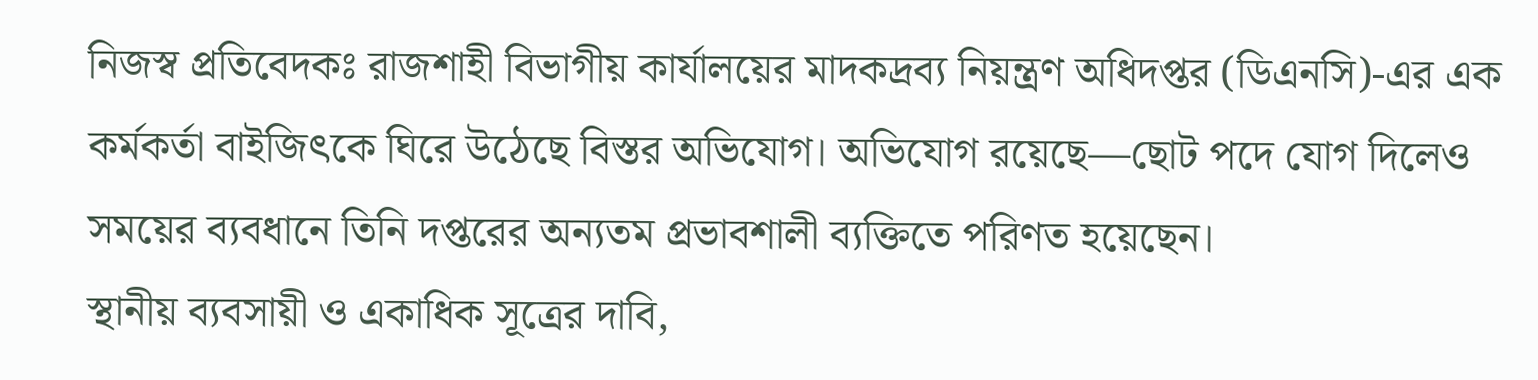নিজস্ব প্রতিবেদকঃ রাজশাহী বিভাগীয় কার্যালয়ের মাদকদ্রব্য নিয়ন্ত্রণ অধিদপ্তর (ডিএনসি)-এর এক কর্মকর্তা বাইজিৎকে ঘিরে উঠেছে বিস্তর অভিযোগ। অভিযোগ রয়েছে—ছোট পদে যোগ দিলেও সময়ের ব্যবধানে তিনি দপ্তরের অন্যতম প্রভাবশালী ব্যক্তিতে পরিণত হয়েছেন।
স্থানীয় ব্যবসায়ী ও একাধিক সূত্রের দাবি,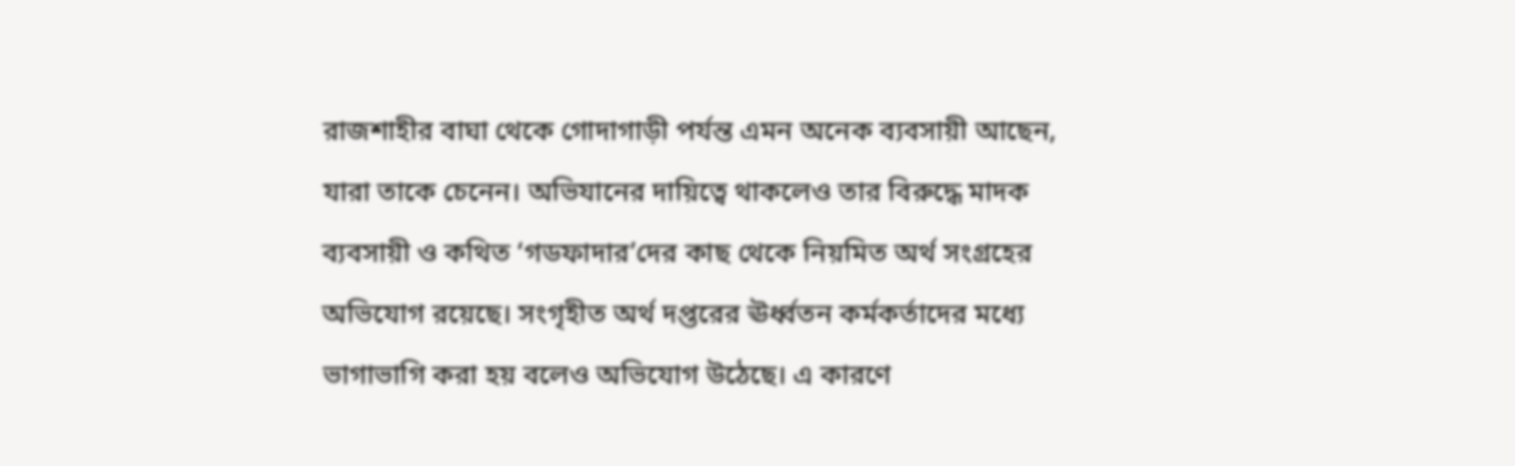রাজশাহীর বাঘা থেকে গোদাগাড়ী পর্যন্ত এমন অনেক ব্যবসায়ী আছেন, যারা তাকে চেনেন। অভিযানের দায়িত্বে থাকলেও তার বিরুদ্ধে মাদক ব্যবসায়ী ও কথিত ‘গডফাদার’দের কাছ থেকে নিয়মিত অর্থ সংগ্রহের অভিযোগ রয়েছে। সংগৃহীত অর্থ দপ্তরের ঊর্ধ্বতন কর্মকর্তাদের মধ্যে ভাগাভাগি করা হয় বলেও অভিযোগ উঠেছে। এ কারণে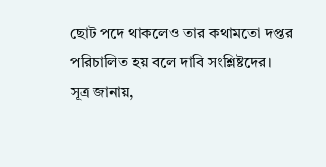ছোট পদে থাকলেও তার কথামতো দপ্তর পরিচালিত হয় বলে দাবি সংশ্লিষ্টদের।
সূত্র জানায়,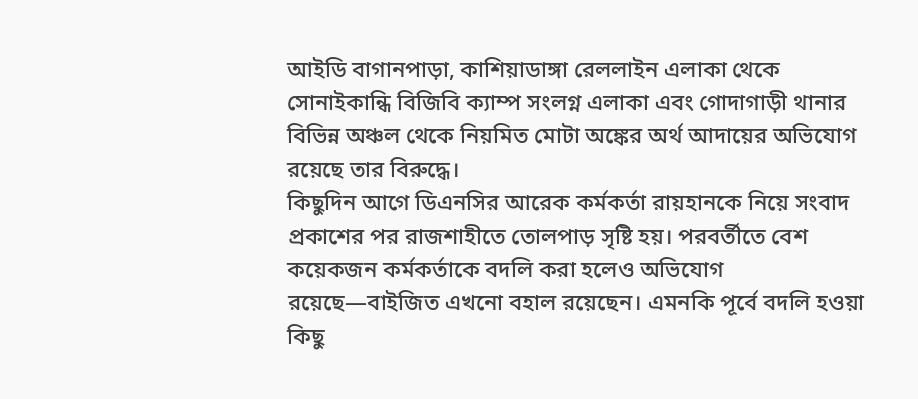আইডি বাগানপাড়া, কাশিয়াডাঙ্গা রেললাইন এলাকা থেকে সোনাইকান্ধি বিজিবি ক্যাম্প সংলগ্ন এলাকা এবং গোদাগাড়ী থানার বিভিন্ন অঞ্চল থেকে নিয়মিত মোটা অঙ্কের অর্থ আদায়ের অভিযোগ রয়েছে তার বিরুদ্ধে।
কিছুদিন আগে ডিএনসির আরেক কর্মকর্তা রায়হানকে নিয়ে সংবাদ প্রকাশের পর রাজশাহীতে তোলপাড় সৃষ্টি হয়। পরবর্তীতে বেশ কয়েকজন কর্মকর্তাকে বদলি করা হলেও অভিযোগ রয়েছে—বাইজিত এখনো বহাল রয়েছেন। এমনকি পূর্বে বদলি হওয়া কিছু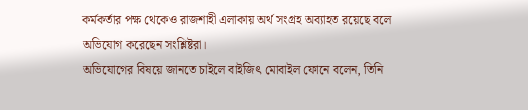কর্মকর্তার পক্ষ থেকেও রাজশাহী এলাকায় অর্থ সংগ্রহ অব্যাহত রয়েছে বলে অভিযোগ করেছেন সংশ্লিষ্টরা।
অভিযোগের বিষয়ে জানতে চাইলে বাইজিৎ মোবাইল ফোনে বলেন, তিনি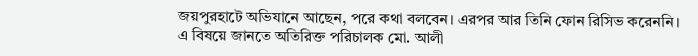জয়পুরহাটে অভিযানে আছেন, পরে কথা বলবেন। এরপর আর তিনি ফোন রিসিভ করেননি।
এ বিষয়ে জানতে অতিরিক্ত পরিচালক মো. আলী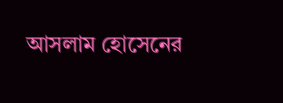আসলাম হোসেনের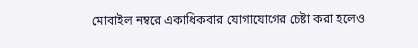মোবাইল নম্বরে একাধিকবার যোগাযোগের চেষ্টা করা হলেও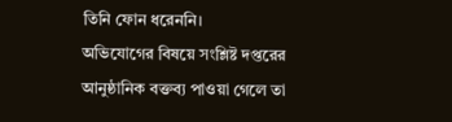তিনি ফোন ধরেননি।
অভিযোগের বিষয়ে সংশ্লিষ্ট দপ্তরের আনুষ্ঠানিক বক্তব্য পাওয়া গেলে তা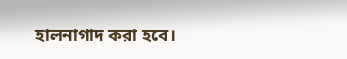হালনাগাদ করা হবে।